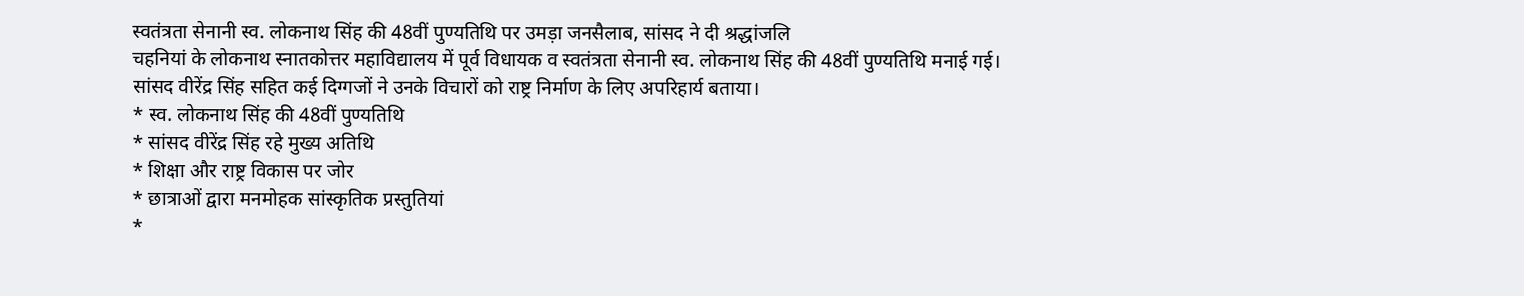स्वतंत्रता सेनानी स्व. लोकनाथ सिंह की 48वीं पुण्यतिथि पर उमड़ा जनसैलाब, सांसद ने दी श्रद्धांजलि
चहनियां के लोकनाथ स्नातकोत्तर महाविद्यालय में पूर्व विधायक व स्वतंत्रता सेनानी स्व. लोकनाथ सिंह की 48वीं पुण्यतिथि मनाई गई। सांसद वीरेंद्र सिंह सहित कई दिग्गजों ने उनके विचारों को राष्ट्र निर्माण के लिए अपरिहार्य बताया।
* स्व. लोकनाथ सिंह की 48वीं पुण्यतिथि
* सांसद वीरेंद्र सिंह रहे मुख्य अतिथि
* शिक्षा और राष्ट्र विकास पर जोर
* छात्राओं द्वारा मनमोहक सांस्कृतिक प्रस्तुतियां
*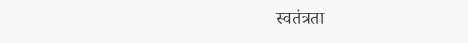स्वतंत्रता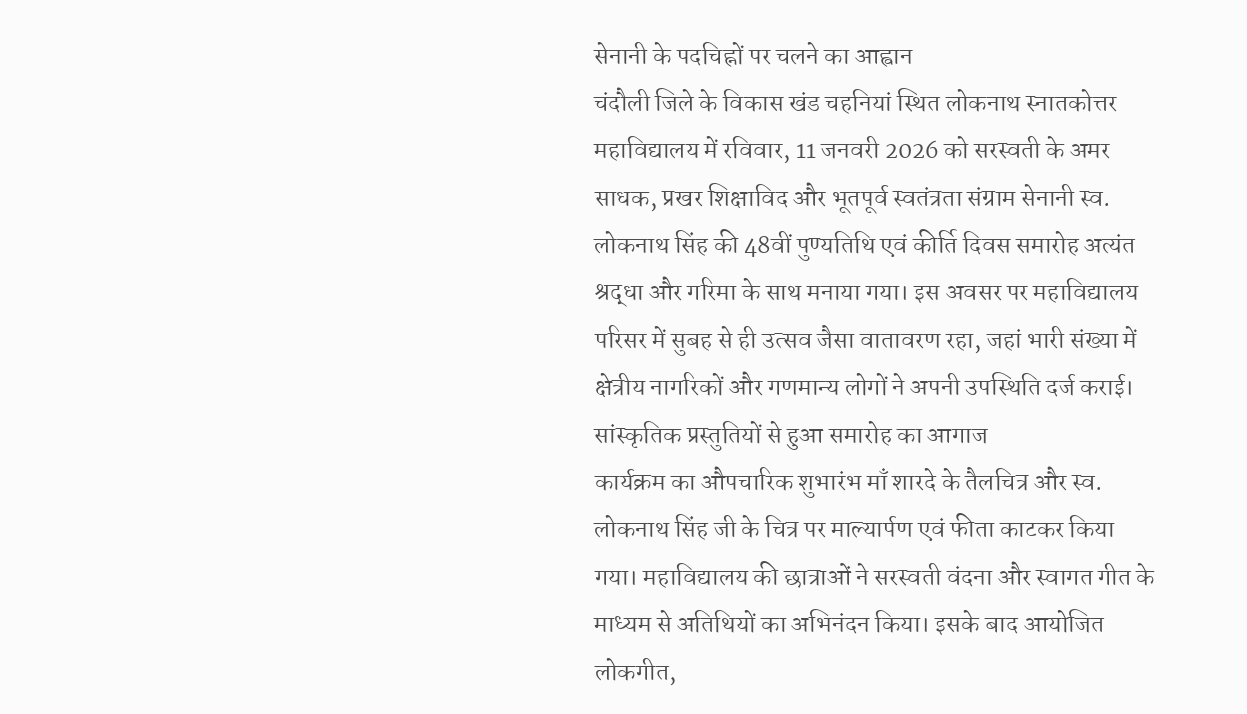सेनानी के पदचिह्नों पर चलने का आह्वान
चंदौली जिले के विकास खंड चहनियां स्थित लोकनाथ स्नातकोत्तर महाविद्यालय में रविवार, 11 जनवरी 2026 को सरस्वती के अमर साधक, प्रखर शिक्षाविद और भूतपूर्व स्वतंत्रता संग्राम सेनानी स्व. लोकनाथ सिंह की 48वीं पुण्यतिथि एवं कीर्ति दिवस समारोह अत्यंत श्रद्धा और गरिमा के साथ मनाया गया। इस अवसर पर महाविद्यालय परिसर में सुबह से ही उत्सव जैसा वातावरण रहा, जहां भारी संख्या में क्षेत्रीय नागरिकों और गणमान्य लोगों ने अपनी उपस्थिति दर्ज कराई।
सांस्कृतिक प्रस्तुतियों से हुआ समारोह का आगाज
कार्यक्रम का औपचारिक शुभारंभ माँ शारदे के तैलचित्र और स्व. लोकनाथ सिंह जी के चित्र पर माल्यार्पण एवं फीता काटकर किया गया। महाविद्यालय की छात्राओं ने सरस्वती वंदना और स्वागत गीत के माध्यम से अतिथियों का अभिनंदन किया। इसके बाद आयोजित लोकगीत,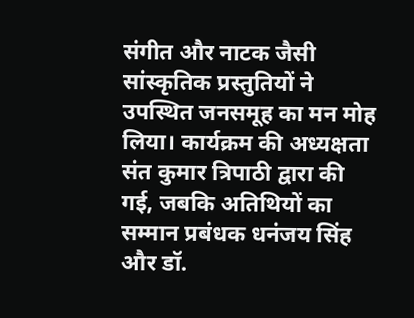संगीत और नाटक जैसी सांस्कृतिक प्रस्तुतियों ने उपस्थित जनसमूह का मन मोह लिया। कार्यक्रम की अध्यक्षता संत कुमार त्रिपाठी द्वारा की गई, जबकि अतिथियों का सम्मान प्रबंधक धनंजय सिंह और डॉ.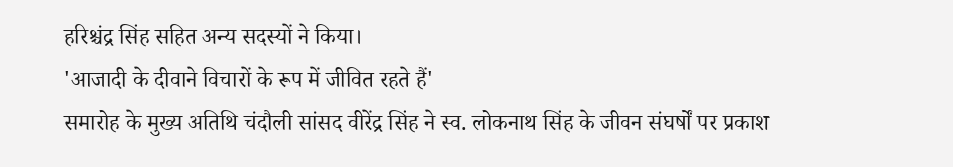हरिश्चंद्र सिंह सहित अन्य सदस्यों ने किया।
'आजादी के दीवाने विचारों के रूप में जीवित रहते हैं'
समारोह के मुख्य अतिथि चंदौली सांसद वीरेंद्र सिंह ने स्व. लोकनाथ सिंह के जीवन संघर्षों पर प्रकाश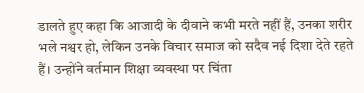डालते हुए कहा कि आजादी के दीवाने कभी मरते नहीं हैं, उनका शरीर भले नश्वर हो, लेकिन उनके विचार समाज को सदैव नई दिशा देते रहते हैं। उन्होंने वर्तमान शिक्षा व्यवस्था पर चिंता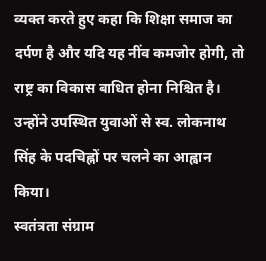व्यक्त करते हुए कहा कि शिक्षा समाज का दर्पण है और यदि यह नींव कमजोर होगी, तो राष्ट्र का विकास बाधित होना निश्चित है। उन्होंने उपस्थित युवाओं से स्व. लोकनाथ सिंह के पदचिह्नों पर चलने का आह्वान किया।
स्वतंत्रता संग्राम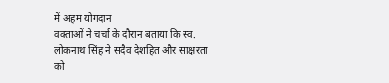में अहम योगदान
वक्ताओं ने चर्चा के दौरान बताया कि स्व. लोकनाथ सिंह ने सदैव देशहित और साक्षरता को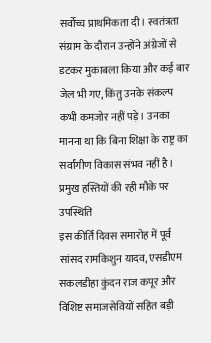सर्वोच्च प्राथमिकता दी। स्वतंत्रता संग्राम के दौरान उन्होंने अंग्रेजों से डटकर मुकाबला किया और कई बार जेल भी गए, किंतु उनके संकल्प कभी कमजोर नहीं पड़े। उनका मानना था कि बिना शिक्षा के राष्ट्र का सर्वांगीण विकास संभव नहीं है।
प्रमुख हस्तियों की रही मौके पर उपस्थिति
इस कीर्ति दिवस समारोह में पूर्व सांसद रामकिशुन यादव, एसडीएम सकलडीहा कुंदन राज कपूर और विशिष्ट समाजसेवियों सहित बड़ी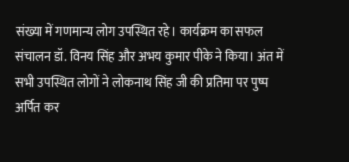संख्या में गणमान्य लोग उपस्थित रहे। कार्यक्रम का सफल संचालन डॉ. विनय सिंह और अभय कुमार पीके ने किया। अंत में सभी उपस्थित लोगों ने लोकनाथ सिंह जी की प्रतिमा पर पुष्प अर्पित कर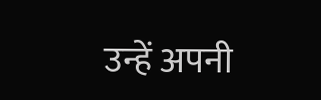उन्हें अपनी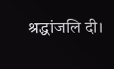श्रद्धांजलि दी।